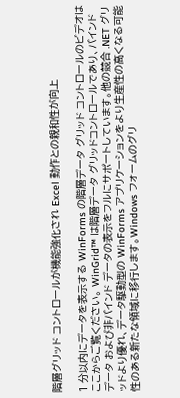階層グリッド コントロールが機能強化され Excel 動作との親和性が向上

1 分以内にデータを表示する WinForms の階層データ グリッド コントロールのビデオはここからご覧ください。 WinGrid™ は階層データ グリッドコントロールであり、バインド データ および非バインド データの表示をフルにサポートしています。他の競合 .NET グリッドより優れ、データ駆動型の WinForms アプリケーションをより生産性の高くなる可能性のある新たな領域に移行します。Windows フォームのグリ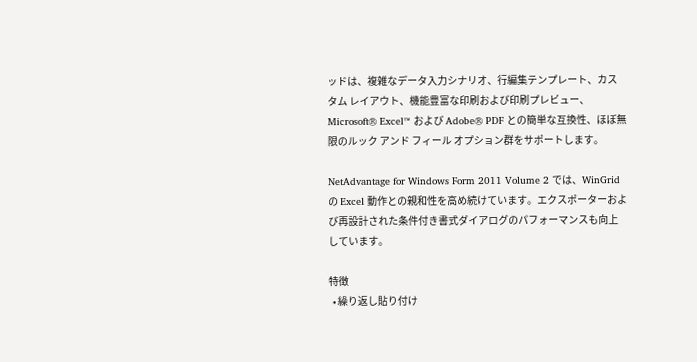ッドは、複雑なデータ入力シナリオ、行編集テンプレート、カスタム レイアウト、機能豊富な印刷および印刷プレビュー、Microsoft® Excel™ および Adobe® PDF との簡単な互換性、ほぼ無限のルック アンド フィール オプション群をサポートします。

NetAdvantage for Windows Form 2011 Volume 2 では、WinGrid の Excel 動作との親和性を高め続けています。エクスポーターおよび再設計された条件付き書式ダイアログのパフォーマンスも向上しています。

特徴
  • 繰り返し貼り付け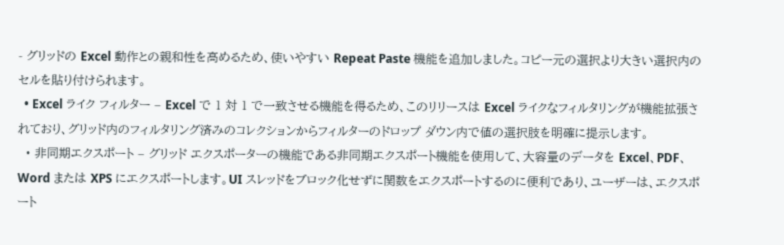- グリッドの Excel 動作との親和性を高めるため、使いやすい Repeat Paste 機能を追加しました。コピー元の選択より大きい選択内のセルを貼り付けられます。
  • Excel ライク フィルター – Excel で 1 対 1 で一致させる機能を得るため、このリリースは Excel ライクなフィルタリングが機能拡張されており、グリッド内のフィルタリング済みのコレクションからフィルターのドロップ ダウン内で値の選択肢を明確に提示します。
  • 非同期エクスポート – グリッド エクスポーターの機能である非同期エクスポート機能を使用して、大容量のデータを Excel、PDF、Word または XPS にエクスポートします。UI スレッドをブロック化せずに関数をエクスポートするのに便利であり、ユーザーは、エクスポート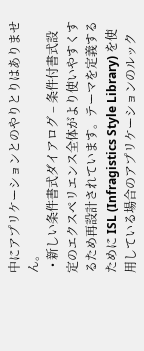中にアプリケーションとのやりとりはありません。
  • 新しい条件書式ダイアログ – 条件付書式設定のエクスペリエンス全体がより使いやすくするため再設計されています。テーマを定義するために ISL (Infragistics Style Library) を使用している場合のアプリケーションのルック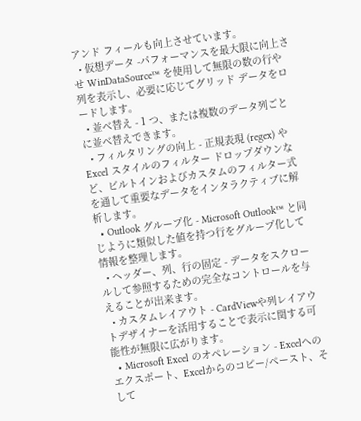アンド フィールも向上させています。
  • 仮想データ -パフォーマンスを最大限に向上させ WinDataSource™ を使用して無限の数の行や列を表示し、必要に応じてグリッド データをロードします。
  • 並べ替え - 1 つ、または複数のデータ列ごとに並べ替えできます。
  • フィルタリングの向上 - 正規表現 (regex) や Excel スタイルのフィルター ドロップダウンなど、ビルトインおよびカスタムのフィルター式を通して重要なデータをインタラクティブに解析します。
  • Outlook グループ化 - Microsoft Outlook™ と同じように類似した値を持つ行をグループ化して情報を整理します。
  • ヘッダー、列、行の固定 - データをスクロールして参照するための完全なコントロールを与えることが出来ます。
  • カスタムレイアウト - CardViewや列レイアウトデザイナーを活用することで表示に関する可能性が無限に広がります。
  • Microsoft Excel のオペレーション - Excelへのエクスポート、Excelからのコピー/ペースト、そして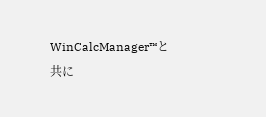WinCalcManager™と共に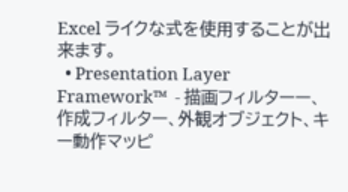Excel ライクな式を使用することが出来ます。
  • Presentation Layer Framework™  - 描画フィルターー、作成フィルター、外観オブジェクト、キー動作マッピ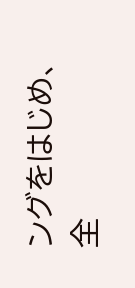ングをはじめ、全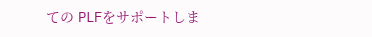ての PLFをサポートしま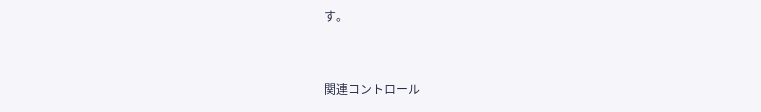す。


関連コントロール